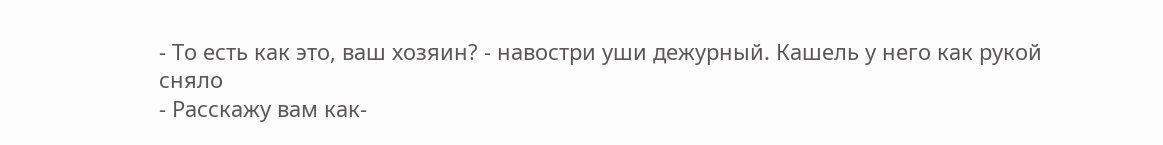- То есть как это, ваш хозяин? - навостри уши дежурный. Кашель у него как рукой сняло
- Расскажу вам как-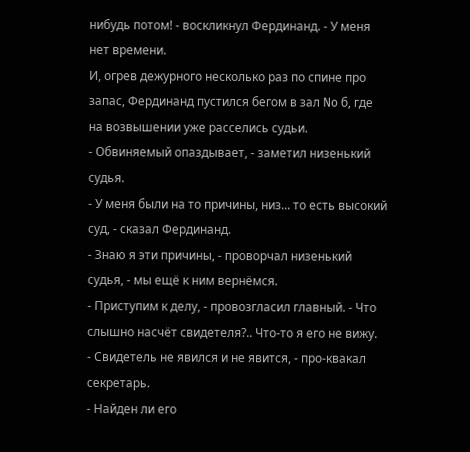нибудь потом! - воскликнул Фердинанд. - У меня нет времени.
И, огрев дежурного несколько раз по спине про запас, Фердинанд пустился бегом в зал No б, где на возвышении уже расселись судьи.
- Обвиняемый опаздывает, - заметил низенький судья.
- У меня были на то причины, низ... то есть высокий суд, - сказал Фердинанд.
- Знаю я эти причины, - проворчал низенький судья, - мы ещё к ним вернёмся.
- Приступим к делу, - провозгласил главный. - Что слышно насчёт свидетеля?.. Что-то я его не вижу.
- Свидетель не явился и не явится, - про-квакал секретарь.
- Найден ли его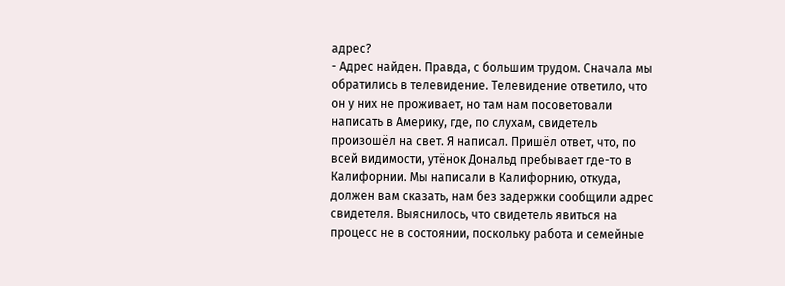адрес?
- Адрес найден. Правда, с большим трудом. Сначала мы обратились в телевидение. Телевидение ответило, что он у них не проживает, но там нам посоветовали написать в Америку, где, по слухам, свидетель произошёл на свет. Я написал. Пришёл ответ, что, по всей видимости, утёнок Дональд пребывает где-то в Калифорнии. Мы написали в Калифорнию, откуда, должен вам сказать, нам без задержки сообщили адрес свидетеля. Выяснилось, что свидетель явиться на процесс не в состоянии, поскольку работа и семейные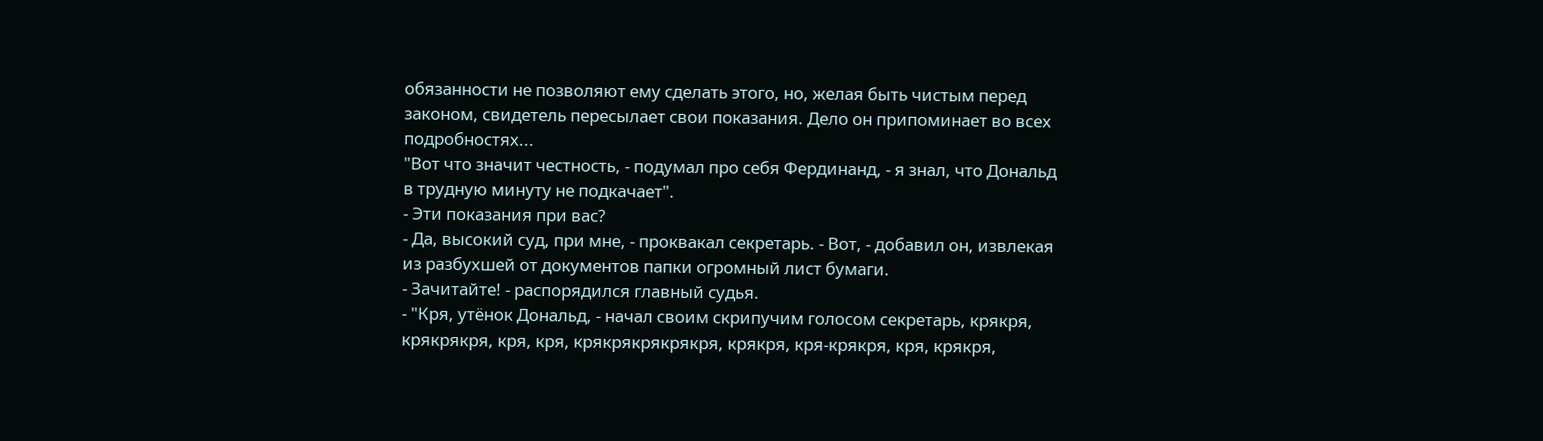обязанности не позволяют ему сделать этого, но, желая быть чистым перед законом, свидетель пересылает свои показания. Дело он припоминает во всех подробностях...
"Вот что значит честность, - подумал про себя Фердинанд, - я знал, что Дональд в трудную минуту не подкачает".
- Эти показания при вас?
- Да, высокий суд, при мне, - проквакал секретарь. - Вот, - добавил он, извлекая из разбухшей от документов папки огромный лист бумаги.
- Зачитайте! - распорядился главный судья.
- "Кря, утёнок Дональд, - начал своим скрипучим голосом секретарь, крякря, крякрякря, кря, кря, крякрякрякрякря, крякря, кря-крякря, кря, крякря,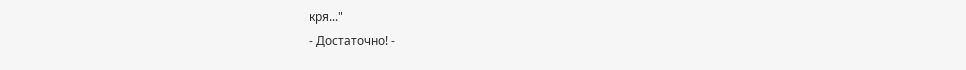кря..."
- Достаточно! -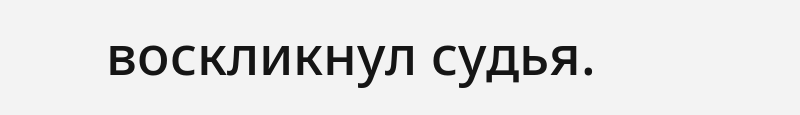воскликнул судья.